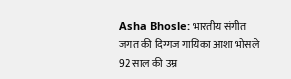Asha Bhosle: भारतीय संगीत जगत की दिग्गज गायिका आशा भोसले 92 साल की उम्र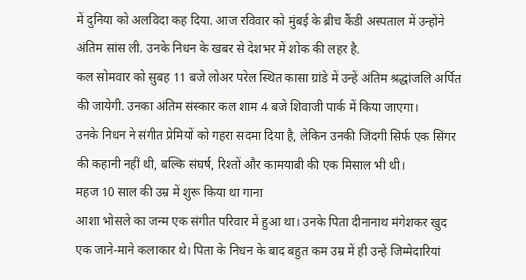में दुनिया को अलविदा कह दिया. आज रविवार को मुंबई के ब्रीच कैंडी अस्पताल में उन्होंने अंतिम सांस ली. उनके निधन के खबर से देशभर में शोक की लहर है.
कल सोमवार को सुबह 11 बजे लोअर परेल स्थित कासा ग्रांडे में उन्हें अंतिम श्रद्धांजलि अर्पित की जायेगी. उनका अंतिम संस्कार कल शाम 4 बजे शिवाजी पार्क में किया जाएगा।
उनके निधन ने संगीत प्रेमियों को गहरा सदमा दिया है, लेकिन उनकी जिंदगी सिर्फ एक सिंगर की कहानी नहीं थी, बल्कि संघर्ष, रिश्तों और कामयाबी की एक मिसाल भी थी।
महज 10 साल की उम्र में शुरू किया था गाना
आशा भोसले का जन्म एक संगीत परिवार में हुआ था। उनके पिता दीनानाथ मंगेशकर खुद एक जाने-माने कलाकार थे। पिता के निधन के बाद बहुत कम उम्र में ही उन्हें जिम्मेदारियां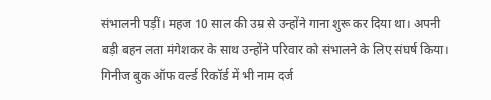संभालनी पड़ीं। महज 10 साल की उम्र से उन्होंने गाना शुरू कर दिया था। अपनी बड़ी बहन लता मंगेशकर के साथ उन्होंने परिवार को संभालने के लिए संघर्ष किया।
गिनीज बुक ऑफ वर्ल्ड रिकॉर्ड में भी नाम दर्ज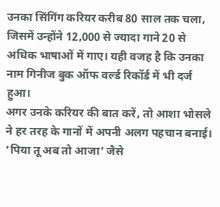उनका सिंगिंग करियर करीब 80 साल तक चला, जिसमें उन्होंने 12,000 से ज्यादा गाने 20 से अधिक भाषाओं में गाए। यही वजह है कि उनका नाम गिनीज बुक ऑफ वर्ल्ड रिकॉर्ड में भी दर्ज हुआ।
अगर उनके करियर की बात करें, तो आशा भोसले ने हर तरह के गानों में अपनी अलग पहचान बनाई। ‘पिया तू अब तो आजा’ जैसे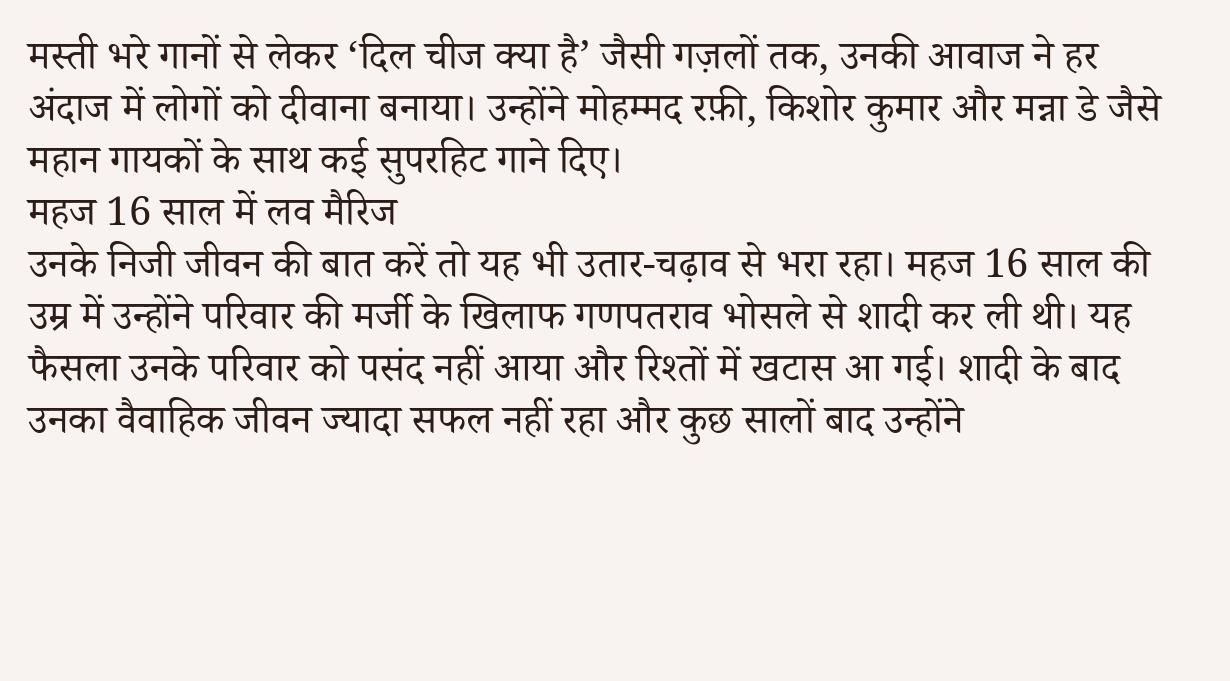मस्ती भरे गानों से लेकर ‘दिल चीज क्या है’ जैसी गज़लों तक, उनकी आवाज ने हर अंदाज में लोगों को दीवाना बनाया। उन्होंने मोहम्मद रफ़ी, किशोर कुमार और मन्ना डे जैसे महान गायकों के साथ कई सुपरहिट गाने दिए।
महज 16 साल में लव मैरिज
उनके निजी जीवन की बात करें तो यह भी उतार-चढ़ाव से भरा रहा। महज 16 साल की उम्र में उन्होंने परिवार की मर्जी के खिलाफ गणपतराव भोसले से शादी कर ली थी। यह फैसला उनके परिवार को पसंद नहीं आया और रिश्तों में खटास आ गई। शादी के बाद उनका वैवाहिक जीवन ज्यादा सफल नहीं रहा और कुछ सालों बाद उन्होंने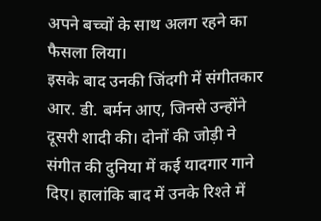अपने बच्चों के साथ अलग रहने का फैसला लिया।
इसके बाद उनकी जिंदगी में संगीतकार आर. डी. बर्मन आए, जिनसे उन्होंने दूसरी शादी की। दोनों की जोड़ी ने संगीत की दुनिया में कई यादगार गाने दिए। हालांकि बाद में उनके रिश्ते में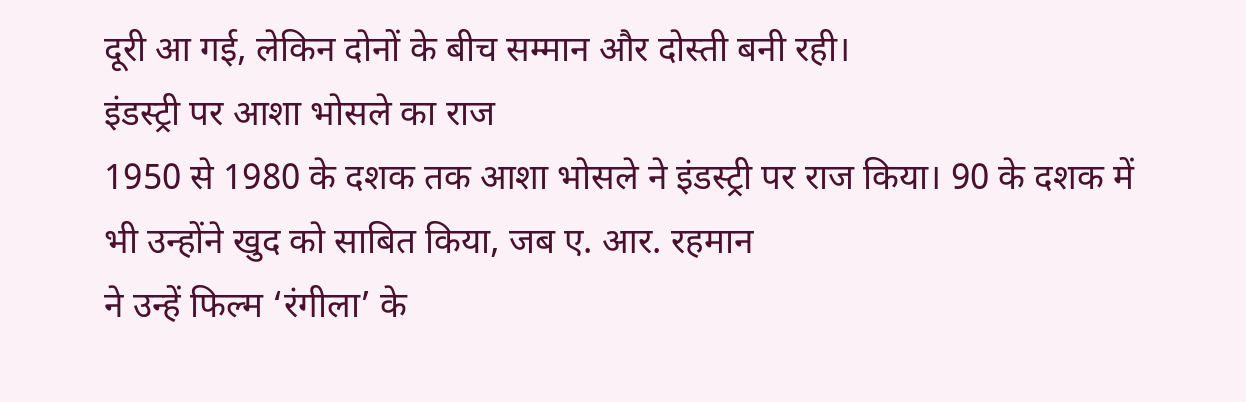दूरी आ गई, लेकिन दोनों के बीच सम्मान और दोस्ती बनी रही।
इंडस्ट्री पर आशा भोसले का राज
1950 से 1980 के दशक तक आशा भोसले ने इंडस्ट्री पर राज किया। 90 के दशक में भी उन्होंने खुद को साबित किया, जब ए. आर. रहमान
ने उन्हें फिल्म ‘रंगीला’ के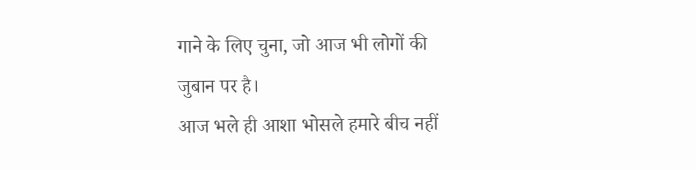गाने के लिए चुना, जो आज भी लोगों की जुबान पर है।
आज भले ही आशा भोसले हमारे बीच नहीं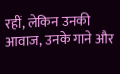रहीं, लेकिन उनकी आवाज, उनके गाने और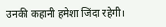उनकी कहानी हमेशा जिंदा रहेगी।